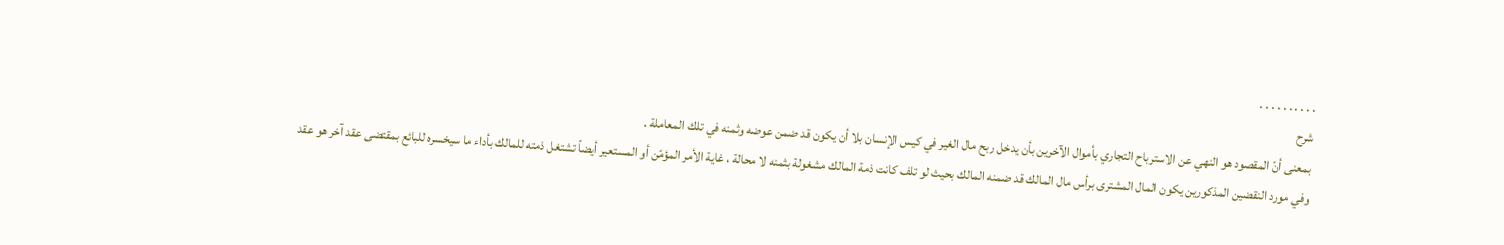. . . . . . . . . .
شرح
بمعنى أنّ المقصود هو النهي عن الاسترباح التجاري بأموال الآخرين بأن يدخل ربح مال الغير في كيس الإنسان بلا أن يكون قد ضمن عوضه وثمنه في تلك المعاملة .
وفي مورد النقضين المذكورين يكون المال المشترى برأس مال المالك قد ضمنه المالك بحيث لو تلف كانت ذمة المالك مشغولة بثمنه لا محالة ، غاية الأمر المؤمّن أو المستعير أيضاً تشتغل ذمته للمالك بأداء ما سيخسره للبائع بمقتضى عقد آخر هو عقد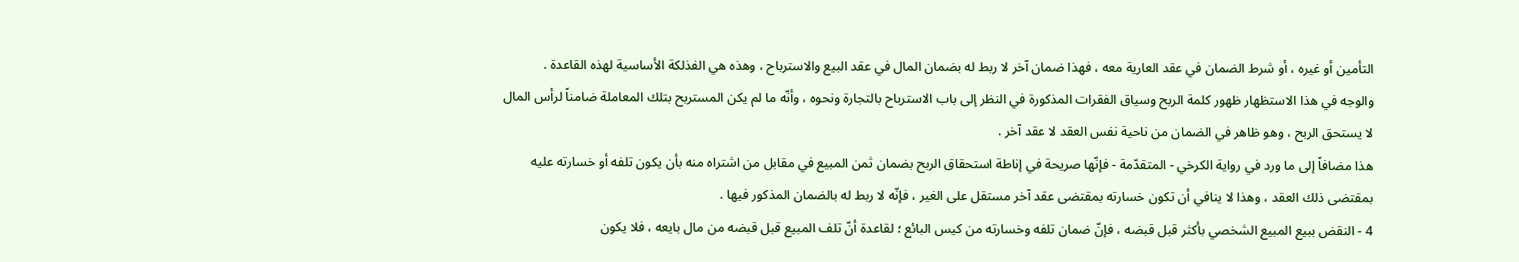التأمين أو غيره ، أو شرط الضمان في عقد العارية معه ، فهذا ضمان آخر لا ربط له بضمان المال في عقد البيع والاسترباح ، وهذه هي الفذلكة الأساسية لهذه القاعدة .
والوجه في هذا الاستظهار ظهور كلمة الربح وسياق الفقرات المذكورة في النظر إلى باب الاسترباح بالتجارة ونحوه ، وأنّه ما لم يكن المستربح بتلك المعاملة ضامناً لرأس المال لا يستحق الربح ، وهو ظاهر في الضمان من ناحية نفس العقد لا عقد آخر .
هذا مضافاً إلى ما ورد في رواية الكرخي - المتقدّمة - فإنّها صريحة في إناطة استحقاق الربح بضمان ثمن المبيع في مقابل من اشتراه منه بأن يكون تلفه أو خسارته عليه بمقتضى ذلك العقد ، وهذا لا ينافي أن تكون خسارته بمقتضى عقد آخر مستقل على الغير ، فإنّه لا ربط له بالضمان المذكور فيها .
4 - النقض ببيع المبيع الشخصي بأكثر قبل قبضه ، فإنّ ضمان تلفه وخسارته من كيس البائع ؛ لقاعدة أنّ تلف المبيع قبل قبضه من مال بايعه ، فلا يكون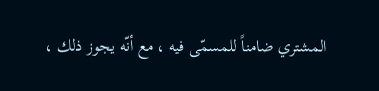المشتري ضامناً للمسمّى فيه ، مع أنّه يجوز ذلك ،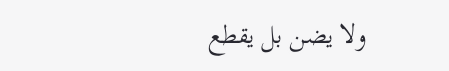ولا يضن بل يقطع